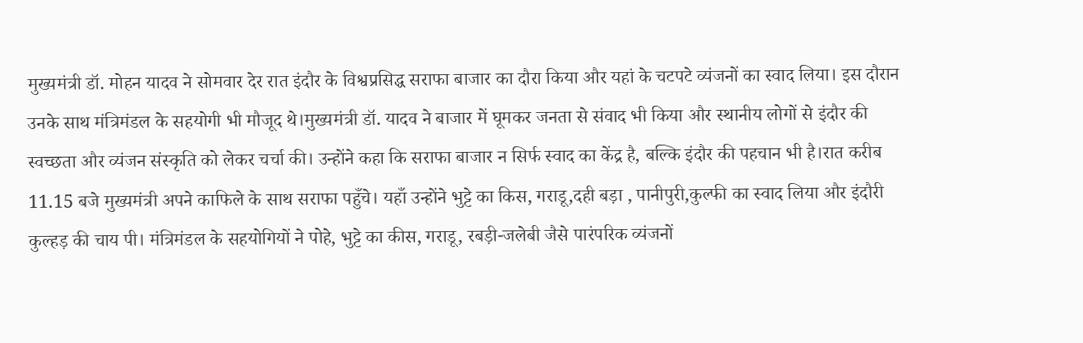मुख्यमंत्री डॉ. मोहन यादव ने सोमवार देर रात इंदौर के विश्वप्रसिद्ध सराफा बाजार का दौरा किया और यहां के चटपटे व्यंजनों का स्वाद लिया। इस दौरान उनके साथ मंत्रिमंडल के सहयोगी भी मौजूद थे।मुख्यमंत्री डॉ. यादव ने बाजार में घूमकर जनता से संवाद भी किया और स्थानीय लोगों से इंदौर की स्वच्छता और व्यंजन संस्कृति को लेकर चर्चा की। उन्होंने कहा कि सराफा बाजार न सिर्फ स्वाद का केंद्र है, बल्कि इंदौर की पहचान भी है।रात करीब 11.15 बजे मुख्यमंत्री अपने काफिले के साथ सराफा पहुँचे। यहाँ उन्होंने भुट्टे का किस, गराडू,दही बड़ा , पानीपुरी,कुल्फी का स्वाद लिया और इंदौरी कुल्हड़ की चाय पी। मंत्रिमंडल के सहयोगियों ने पोहे, भुट्टे का कीस, गराडू, रबड़ी-जलेबी जैसे पारंपरिक व्यंजनों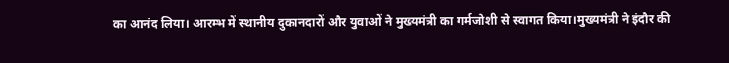का आनंद लिया। आरम्भ में स्थानीय दुकानदारों और युवाओं ने मुख्यमंत्री का गर्मजोशी से स्वागत किया।मुख्यमंत्री ने इंदौर की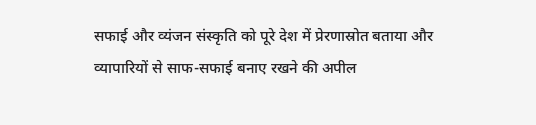सफाई और व्यंजन संस्कृति को पूरे देश में प्रेरणास्रोत बताया और व्यापारियों से साफ-सफाई बनाए रखने की अपील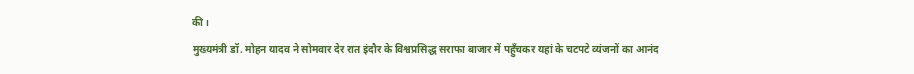की।
मुख्यमंत्री डॉ. मोहन यादव ने सोमवार देर रात इंदौर के विश्वप्रसिद्ध सराफा बाजार में पहुँचकर यहां के चटपटे व्यंजनों का आनंद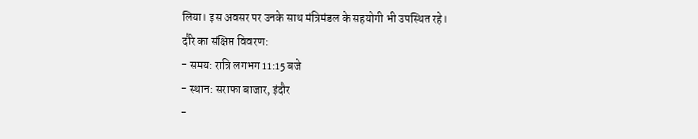लिया। इस अवसर पर उनके साथ मंत्रिमंडल के सहयोगी भी उपस्थित रहे।
दौरे का संक्षिप्त विवरण:
- समय: रात्रि लगभग 11:15 बजे
- स्थान: सराफा बाजार, इंदौर
-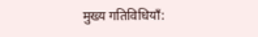मुख्य गतिविधियाँ: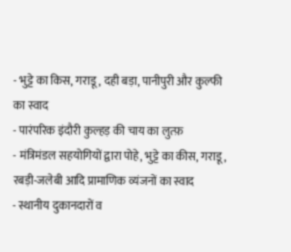- भुट्टे का किस, गराडू, दही बड़ा, पानीपुरी और कुल्फी का स्वाद
- पारंपरिक इंदौरी कुल्हड़ की चाय का लुत्फ़
- मंत्रिमंडल सहयोगियों द्वारा पोहे, भुट्टे का कीस, गराडू, रबड़ी-जलेबी आदि प्रामाणिक व्यंजनों का स्वाद
- स्थानीय दुकानदारों व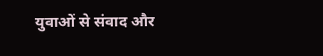युवाओं से संवाद और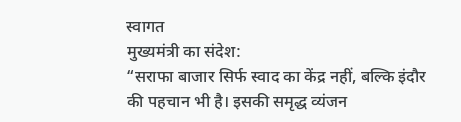स्वागत
मुख्यमंत्री का संदेश:
“सराफा बाजार सिर्फ स्वाद का केंद्र नहीं, बल्कि इंदौर की पहचान भी है। इसकी समृद्ध व्यंजन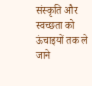संस्कृति और स्वच्छता को ऊंचाइयों तक ले जाने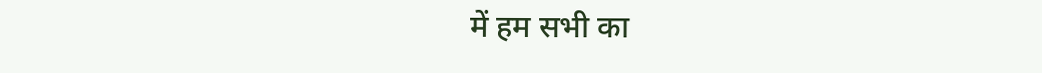में हम सभी का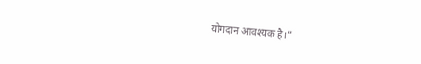योगदान आवश्यक है।”